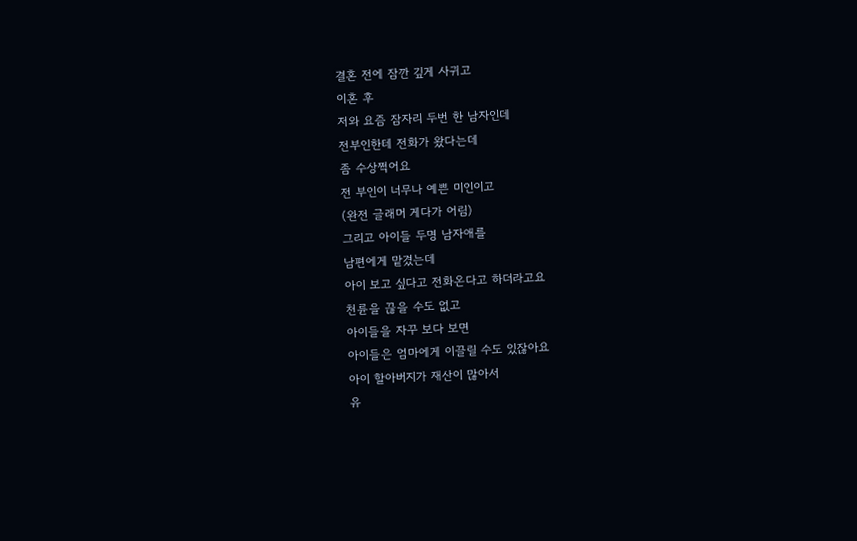결혼 전에 잠깐 깊게 사귀고
이혼 후
저와 요즘 잠자리 두번 한 남자인데
전부인한테 전화가 왔다는데
좀 수상쩍어요
전 부인이 너무나 예쁜 미인이고
(완전 글래머 게다가 어림)
그리고 아이들 두명 남자애를
남편에게 맡겼는데
아이 보고 싶다고 전화온다고 하더라고요
천륜을 끊을 수도 없고
아이들을 자꾸 보다 보면
아이들은 엄마에게 이끌릴 수도 있잖아요
아이 할아버지가 재산이 많아서
유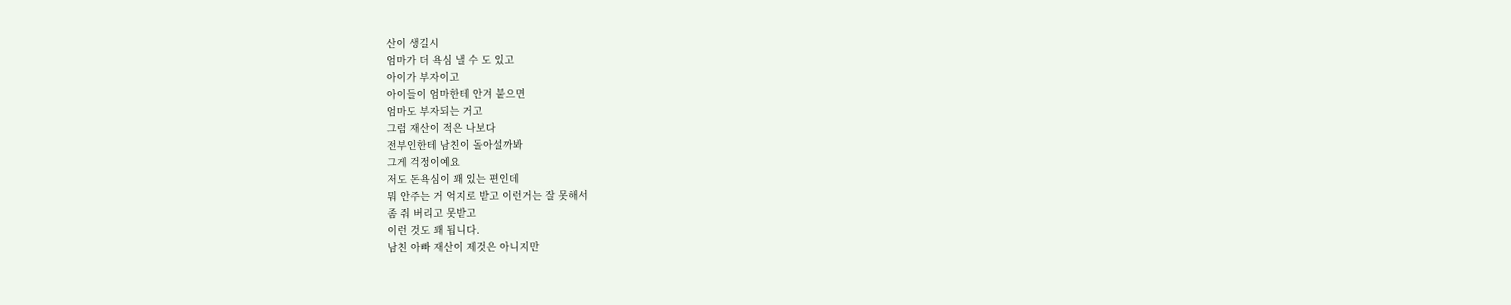산이 생길시
엄마가 더 욕심 낼 수 도 있고
아이가 부자이고
아이들이 엄마한테 안겨 붙으면
엄마도 부자되는 거고
그럼 재산이 적은 나보다
전부인한테 남친이 돌아설까봐
그게 걱정이예요
저도 돈욕심이 꽤 있는 편인데
뭐 안주는 거 억지로 받고 이런거는 잘 못해서
좀 줘 버리고 못받고
이런 것도 꽤 됩니다.
남친 아빠 재산이 제것은 아니지만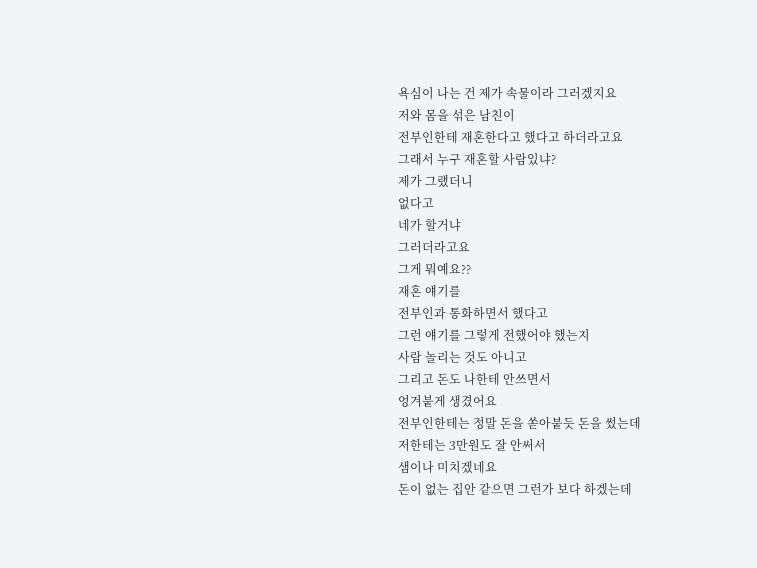욕심이 나는 건 제가 속물이라 그러겠지요
저와 몸을 섞은 남친이
전부인한테 재혼한다고 했다고 하더라고요
그래서 누구 재혼할 사람있냐?
제가 그랬더니
없다고
네가 할거냐
그러더라고요
그게 뭐예요??
재혼 얘기를
전부인과 통화하면서 했다고
그런 얘기를 그렇게 전했어야 했는지
사람 놀리는 것도 아니고
그리고 돈도 나한테 안쓰면서
엉겨붙게 생겼어요
전부인한테는 정말 돈을 쏟아붙듯 돈을 썼는데
저한테는 3만원도 잘 안써서
샘이나 미치겠네요
돈이 없는 집안 같으면 그런가 보다 하겠는데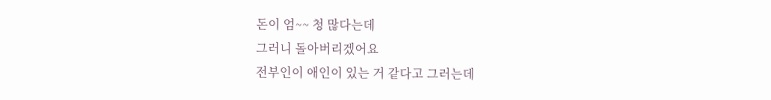돈이 엄~~ 청 많다는데
그러니 돌아버리겠어요
전부인이 애인이 있는 거 같다고 그러는데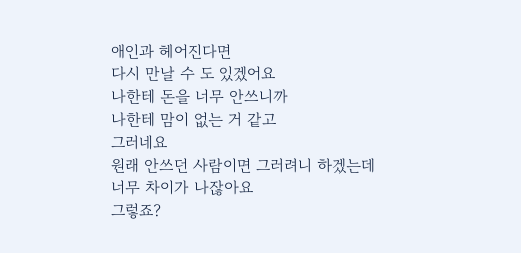애인과 헤어진다면
다시 만날 수 도 있겠어요
나한테 돈을 너무 안쓰니까
나한테 맘이 없는 거 같고
그러네요
원래 안쓰던 사람이면 그러려니 하겠는데
너무 차이가 나잖아요
그렇죠?